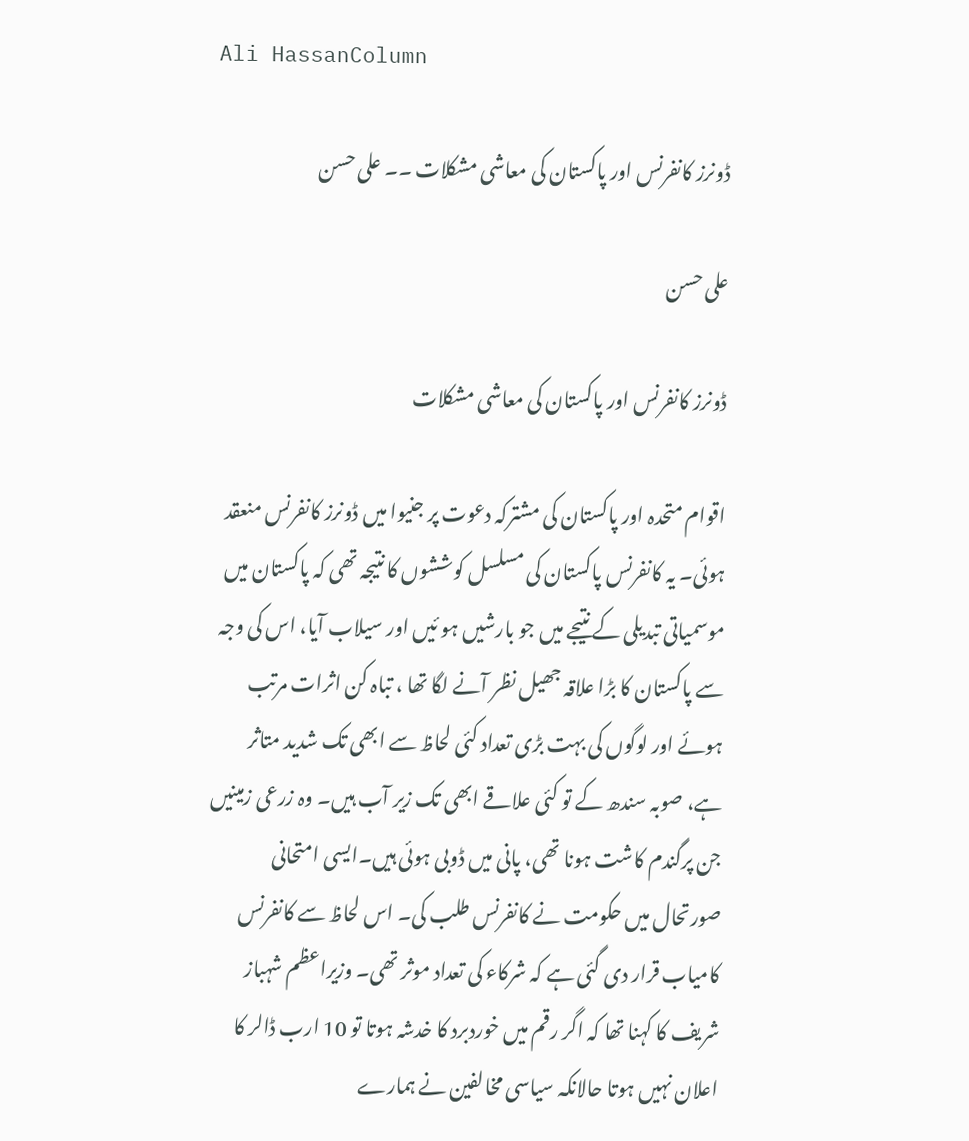Ali HassanColumn

ڈونرز کانفرنس اور پاکستان کی معاشی مشکلات ۔۔ علی حسن

علی حسن

ڈونرز کانفرنس اور پاکستان کی معاشی مشکلات

اقوام متحدہ اور پاکستان کی مشترکہ دعوت پر جنیوا میں ڈونرز کانفرنس منعقد ہوئی۔ یہ کانفرنس پاکستان کی مسلسل کوششوں کا نتیجہ تھی کہ پاکستان میں موسمیاتی تبدیلی کے نتیجے میں جو بارشیں ہو ئیں اور سیلاب آیا، اس کی وجہ سے پاکستان کا بڑا علاقہ جھیل نظر آنے لگا تھا ، تباہ کن اثرات مرتب ہوئے اور لوگوں کی بہت بڑی تعداد کئی لحاظ سے ابھی تک شدید متاثر ہے، صوبہ سندھ کے تو کئی علاقے ابھی تک زیر آب ہیں۔ وہ زرعی زمینیں جن پرگندم کاشت ہونا تھی، پانی میں ڈوبی ہوئی ہیں۔ایسی امتحانی صورتحال میں حکومت نے کانفرنس طلب کی۔ اس لحاظ سے کانفرنس کامیاب قرار دی گئی ہے کہ شرکاء کی تعداد موثر تھی۔ وزیراعظم شہباز شریف کا کہنا تھا کہ اگر رقم میں خوردبرد کا خدشہ ہوتا تو 10 ارب ڈالر کا اعلان نہیں ہوتا حالانکہ سیاسی مخالفین نے ہمارے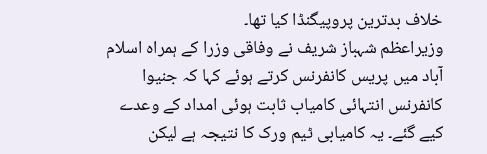خلاف بدترین پروپیگنڈا کیا تھا۔
وزیراعظم شہباز شریف نے وفاقی وزرا کے ہمراہ اسلام آباد میں پریس کانفرنس کرتے ہوئے کہا کہ جنیوا کانفرنس انتہائی کامیاب ثابت ہوئی امداد کے وعدے کیے گئے۔ یہ کامیابی ٹیم ورک کا نتیجہ ہے لیکن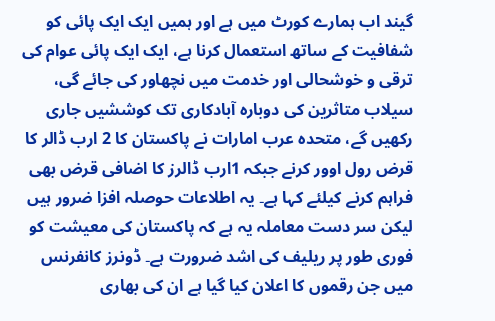گیند اب ہمارے کورٹ میں ہے اور ہمیں ایک ایک پائی کو شفافیت کے ساتھ استعمال کرنا ہے، ایک ایک پائی عوام کی ترقی و خوشحالی اور خدمت میں نچھاور کی جائے گی، سیلاب متاثرین کی دوبارہ آبادکاری تک کوششیں جاری رکھیں گے، متحدہ عرب امارات نے پاکستان کا 2 ارب ڈالر کا قرض رول اوور کرنے جبکہ 1ارب ڈالرز کا اضافی قرض بھی فراہم کرنے کیلئے کہا ہے۔ یہ اطلاعات حوصلہ افزا ضرور ہیں لیکن سر دست معاملہ یہ ہے کہ پاکستان کی معیشت کو فوری طور پر ریلیف کی اشد ضرورت ہے۔ ڈونرز کانفرنس میں جن رقموں کا اعلان کیا گیا ہے ان کی بھاری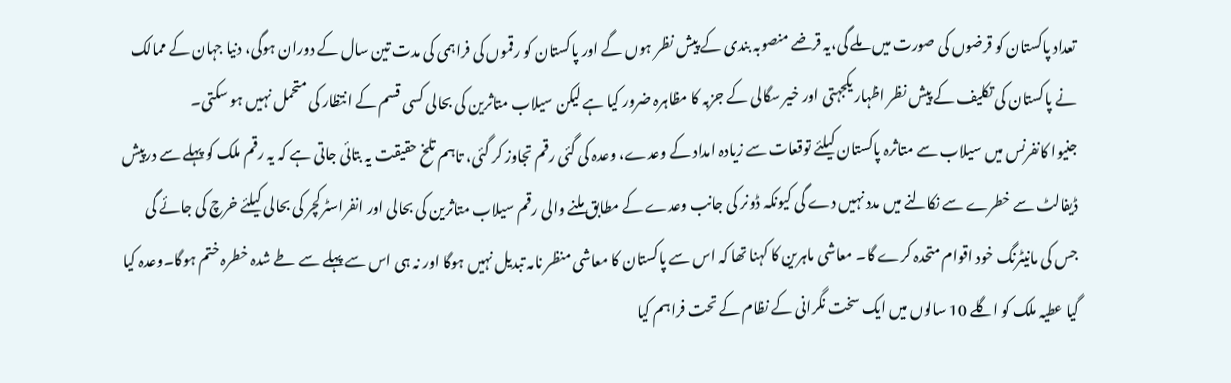تعداد پاکستان کو قرضوں کی صورت میں ملے گی،یہ قرضے منصوبہ بندی کے پیش نظر ہوں گے اور پاکستان کو رقموں کی فراہمی کی مدت تین سال کے دوران ہوگی، دنیا جہان کے ممالک نے پاکستان کی تکلیف کے پیش نظر اظہار یکجہتی اور خیر سگالی کے جزبہ کا مظاہرہ ضرور کیا ہے لیکن سیلاب متاثرین کی بحالی کسی قسم کے انتظار کی متحمل نہیں ہو سکتی۔
جنیوا کانفرنس میں سیلاب سے متاثرہ پاکستان کیلئے توقعات سے زیادہ امداد کے وعدے، وعدہ کی گئی رقم تجاوز کر گئی، تاہم تلخ حقیقت یہ بتائی جاتی ہے کہ یہ رقم ملک کو پہلے سے درپیش ڈیفالٹ سے خطرے سے نکالنے میں مدد نہیں دے گی کیونکہ ڈونر کی جانب وعدے کے مطابق ملنے والی رقم سیلاب متاثرین کی بحالی اور انفراسٹرکچر کی بحالی کیلئے خرچ کی جائے گی جس کی مانیٹرنگ خود اقوام متحدہ کرے گا۔ معاشی ماہرین کا کہنا تھا کہ اس سے پاکستان کا معاشی منظر نامہ تبدیل نہیں ہوگا اور نہ ہی اس سے پہلے سے طے شدہ خطرہ ختم ہوگا۔وعدہ کیا گیا عطیہ ملک کو اگلے 10 سالوں میں ایک سخت نگرانی کے نظام کے تحت فراہم کیا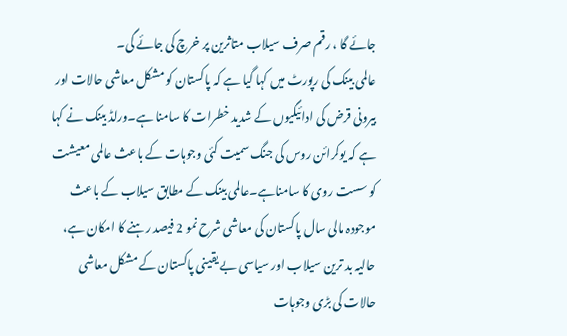جائے گا ، رقم صرف سیلاب متاثرین پر خرچ کی جائے گی۔
عالمی بینک کی رپورٹ میں کہا گیا ہے کہ پاکستان کو مشکل معاشی حالات اور بیرونی قرض کی ادائیگیوں کے شدید خطرات کا سامنا ہے۔ورلڈ بینک نے کہا ہے کہ یوکرائن روس کی جنگ سمیت کئی وجوہات کے باعث عالمی معیشت کو سست روی کا سامناہے۔عالمی بینک کے مطابق سیلاب کے باعث موجودہ مالی سال پاکستان کی معاشی شرح نمو 2 فیصد رہنے کا امکان ہے، حالیہ بد ترین سیلاب اور سیاسی بے یقینی پاکستان کے مشکل معاشی حالات کی بڑی وجوہات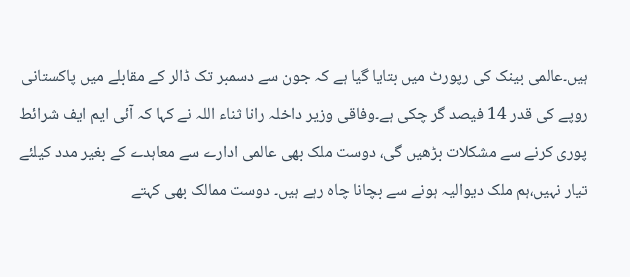ہیں۔عالمی بینک کی رپورٹ میں بتایا گیا ہے کہ جون سے دسمبر تک ڈالر کے مقابلے میں پاکستانی روپے کی قدر 14 فیصد گر چکی ہے۔وفاقی وزیر داخلہ رانا ثناء اللہ نے کہا کہ آئی ایم ایف شرائط پوری کرنے سے مشکلات بڑھیں گی، دوست ملک بھی عالمی ادارے سے معاہدے کے بغیر مدد کیلئے تیار نہیں،ہم ملک دیوالیہ ہونے سے بچانا چاہ رہے ہیں۔ دوست ممالک بھی کہتے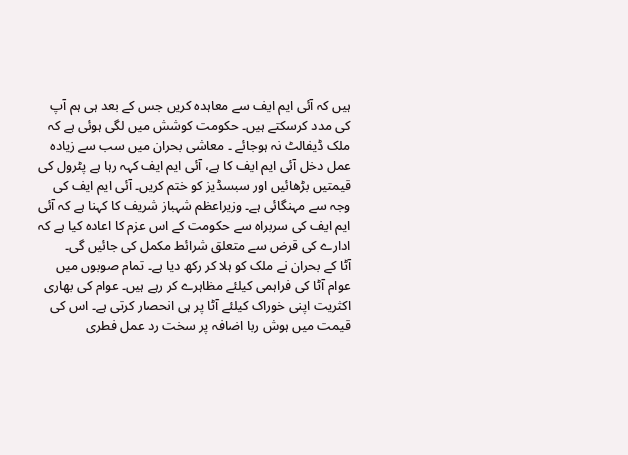ہیں کہ آئی ایم ایف سے معاہدہ کریں جس کے بعد ہی ہم آپ کی مدد کرسکتے ہیں۔ حکومت کوشش میں لگی ہوئی ہے کہ ملک ڈیفالٹ نہ ہوجائے ۔ معاشی بحران میں سب سے زیادہ عمل دخل آئی ایم ایف کا ہے، آئی ایم ایف کہہ رہا ہے پٹرول کی قیمتیں بڑھائیں اور سبسڈیز کو ختم کریں۔ آئی ایم ایف کی وجہ سے مہنگائی ہے۔ وزیراعظم شہباز شریف کا کہنا ہے کہ آئی ایم ایف کی سربراہ سے حکومت کے اس عزم کا اعادہ کیا ہے کہ ادارے کی قرض سے متعلق شرائط مکمل کی جائیں گی۔
آٹا کے بحران نے ملک کو ہلا کر رکھ دیا ہے۔ تمام صوبوں میں عوام آٹا کی فراہمی کیلئے مظاہرے کر رہے ہیں۔ عوام کی بھاری اکثریت اپنی خوراک کیلئے آٹا پر ہی انحصار کرتی ہے۔ اس کی قیمت میں ہوش ربا اضافہ پر سخت رد عمل فطری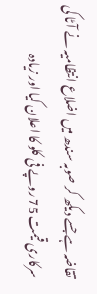تقاضہ ہے جسے دیکھ کر صوبہ سندھ میں اضلاع انتظامیہ نے آٹا کی سرکاری قیمت 75 روپے فی کلو کا اعلان کیا اور زیادہ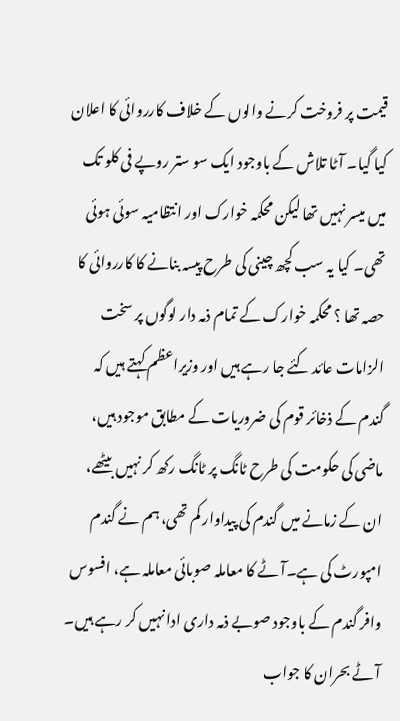قیمت پر فروخت کرنے والوں کے خلاف کارروائی کا اعلان کیا گیا۔ آٹا تلاش کے باوجود ایک سو ستر روپے فی کلو تک میں میسر نہیں تھا لیکن محکمہ خوارک اور انتظامیہ سوئی ہوئی تھی۔ کیا یہ سب کچھ چینی کی طرح پیسہ بنانے کا کارروائی کا حصہ تھا ؟ محکمہ خوارک کے تمام ذمہ دار لوگوں پر سخت الزامات عائد کئے جا رہے ہیں اور وزیراعظم کہتے ہیں کہ گندم کے ذخائر قوم کی ضروریات کے مطابق موجود ہیں، ماضی کی حکومت کی طرح ٹانگ پر ٹانگ رکھ کر نہیں بیٹھے، ان کے زمانے میں گندم کی پیداوار کم تھی، ہم نے گندم امپورٹ کی ہے۔آٹے کا معاملہ صوبائی معاملہ ہے، افسوس وافر گندم کے باوجود صوبے ذمہ داری ادا نہیں کر رہے ہیں۔ آٹے بحران کا جواب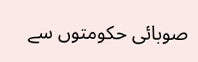صوبائی حکومتوں سے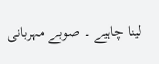لینا چاہیے ۔ صوبے مہربانی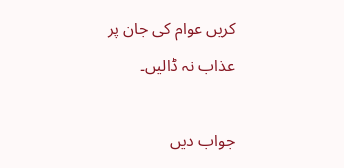کریں عوام کی جان پر عذاب نہ ڈالیں۔

جواب دیں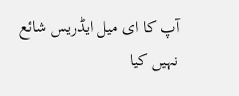آپ کا ای میل ایڈریس شائع نہیں کیا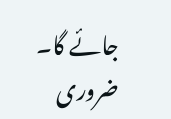جائے گا۔ ضروری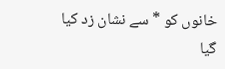خانوں کو * سے نشان زد کیا گیا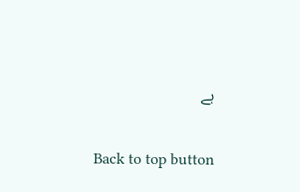ہے

Back to top button